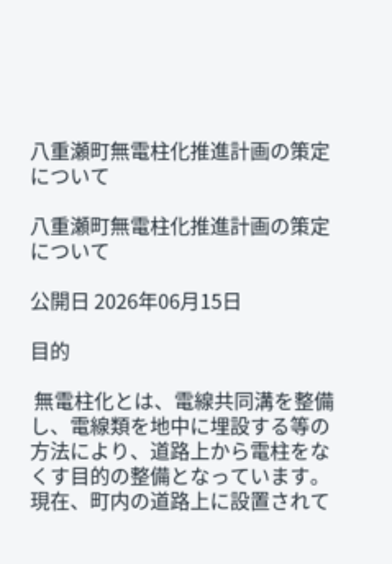八重瀬町無電柱化推進計画の策定について

八重瀬町無電柱化推進計画の策定について

公開日 2026年06月15日

目的

 無電柱化とは、電線共同溝を整備し、電線類を地中に埋設する等の方法により、道路上から電柱をなくす目的の整備となっています。現在、町内の道路上に設置されて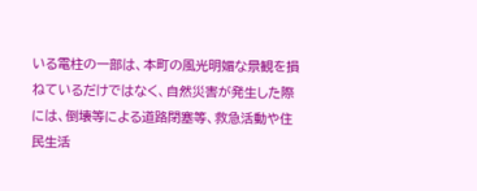いる電柱の一部は、本町の風光明媚な景観を損ねているだけではなく、自然災害が発生した際には、倒壊等による道路閉塞等、救急活動や住民生活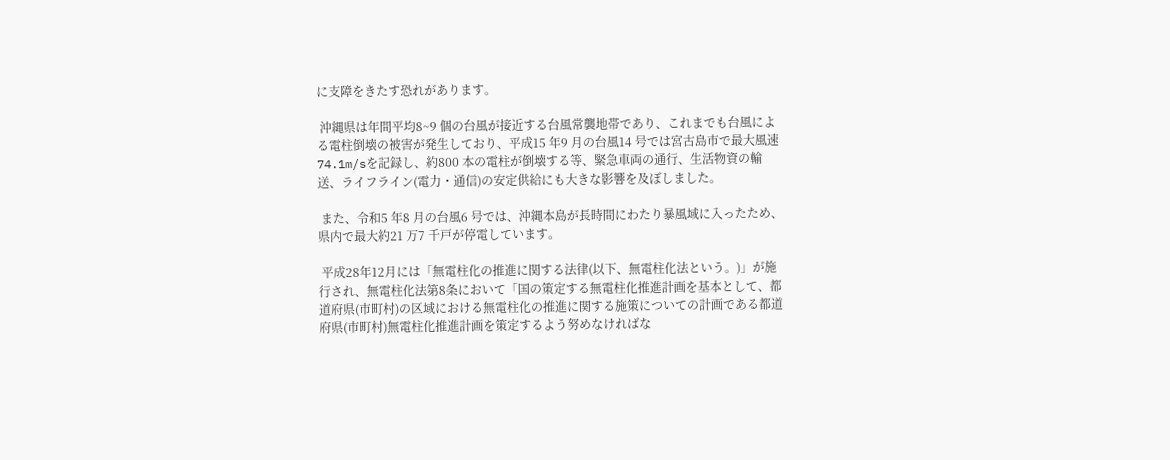に支障をきたす恐れがあります。

 沖縄県は年間平均8~9 個の台風が接近する台風常襲地帯であり、これまでも台風による電柱倒壊の被害が発生しており、平成15 年9 月の台風14 号では宮古島市で最大風速74.1m/sを記録し、約800 本の電柱が倒壊する等、緊急車両の通行、生活物資の輸送、ライフライン(電力・通信)の安定供給にも大きな影響を及ぼしました。

 また、令和5 年8 月の台風6 号では、沖縄本島が長時間にわたり暴風域に入ったため、県内で最大約21 万7 千戸が停電しています。

 平成28年12月には「無電柱化の推進に関する法律(以下、無電柱化法という。)」が施行され、無電柱化法第8条において「国の策定する無電柱化推進計画を基本として、都道府県(市町村)の区域における無電柱化の推進に関する施策についての計画である都道府県(市町村)無電柱化推進計画を策定するよう努めなければな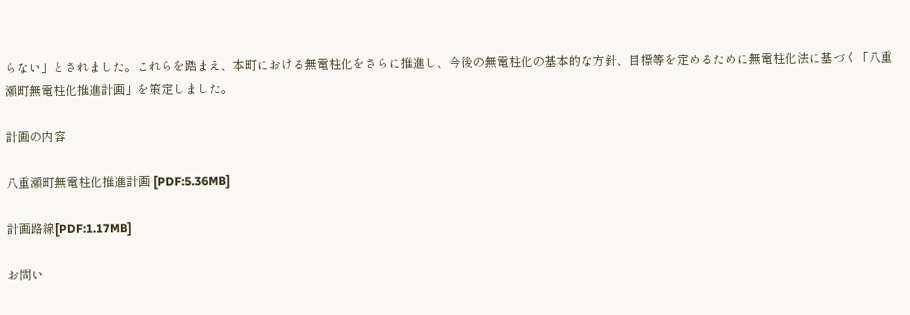らない」とされました。これらを踏まえ、本町における無電柱化をさらに推進し、今後の無電柱化の基本的な方針、目標等を定めるために無電柱化法に基づく「八重瀬町無電柱化推進計画」を策定しました。

計画の内容

八重瀬町無電柱化推進計画 [PDF:5.36MB]

計画路線[PDF:1.17MB]

お問い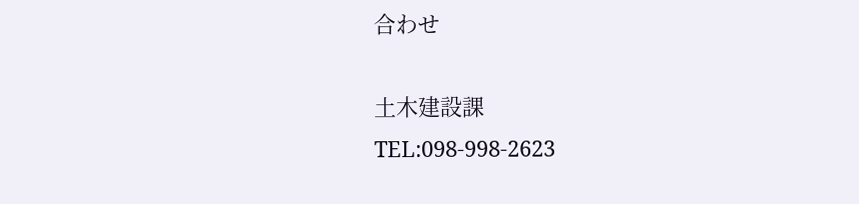合わせ

土木建設課
TEL:098-998-2623